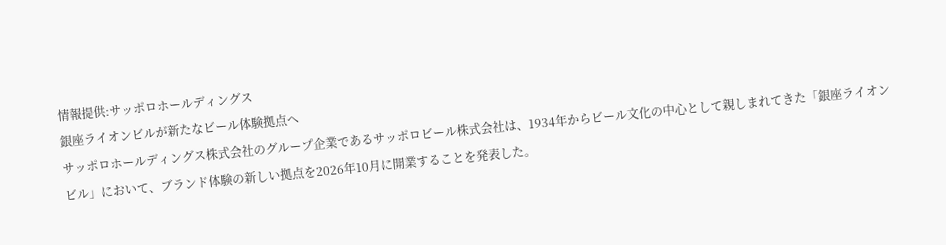情報提供:サッポロホールディングス
銀座ライオンビルが新たなビール体験拠点へ
サッポロホールディングス株式会社のグループ企業であるサッポロビール株式会社は、1934年からビール文化の中心として親しまれてきた「銀座ライオンビル」において、ブランド体験の新しい拠点を2026年10月に開業することを発表した。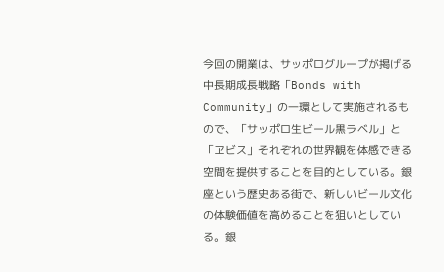今回の開業は、サッポログループが掲げる中長期成長戦略「Bonds with Community」の一環として実施されるもので、「サッポロ生ビール黒ラベル」と「ヱビス」それぞれの世界観を体感できる空間を提供することを目的としている。銀座という歴史ある街で、新しいビール文化の体験価値を高めることを狙いとしている。銀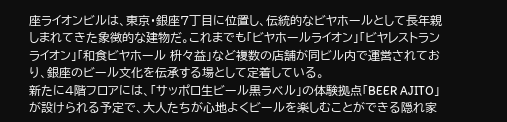座ライオンビルは、東京・銀座7丁目に位置し、伝統的なビヤホールとして長年親しまれてきた象徴的な建物だ。これまでも「ビヤホールライオン」「ビヤレストラン ライオン」「和食ビヤホール 枡々益」など複数の店舗が同ビル内で運営されており、銀座のビール文化を伝承する場として定着している。
新たに4階フロアには、「サッポロ生ビール黒ラベル」の体験拠点「BEER AJITO」が設けられる予定で、大人たちが心地よくビールを楽しむことができる隠れ家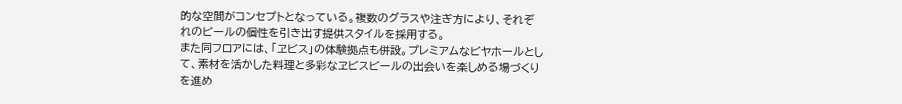的な空間がコンセプトとなっている。複数のグラスや注ぎ方により、それぞれのビールの個性を引き出す提供スタイルを採用する。
また同フロアには、「ヱビス」の体験拠点も併設。プレミアムなビヤホールとして、素材を活かした料理と多彩なヱビスビールの出会いを楽しめる場づくりを進め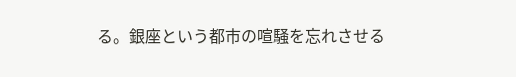る。銀座という都市の喧騒を忘れさせる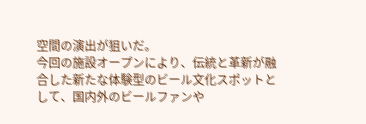空間の演出が狙いだ。
今回の施設オープンにより、伝統と革新が融合した新たな体験型のビール文化スポットとして、国内外のビールファンや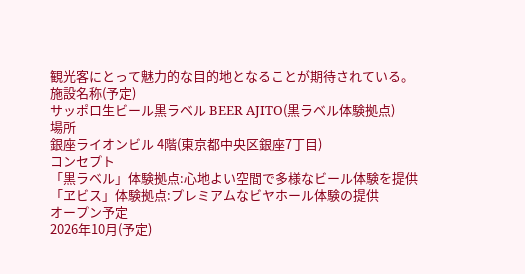観光客にとって魅力的な目的地となることが期待されている。
施設名称(予定)
サッポロ生ビール黒ラベル BEER AJITO(黒ラベル体験拠点)
場所
銀座ライオンビル 4階(東京都中央区銀座7丁目)
コンセプト
「黒ラベル」体験拠点:心地よい空間で多様なビール体験を提供
「ヱビス」体験拠点:プレミアムなビヤホール体験の提供
オープン予定
2026年10月(予定)